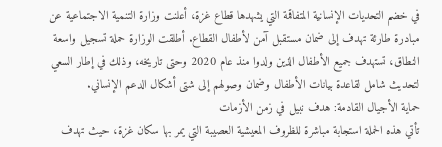في خضم التحديات الإنسانية المتفاقمة التي يشهدها قطاع غزة، أعلنت وزارة التنمية الاجتماعية عن مبادرة طارئة تهدف إلى ضمان مستقبل آمن لأطفال القطاع. أطلقت الوزارة حملة تسجيل واسعة النطاق، تستهدف جميع الأطفال الذين ولدوا منذ عام 2020 وحتى تاريخه، وذلك في إطار السعي لتحديث شامل لقاعدة بيانات الأطفال وضمان وصولهم إلى شتى أشكال الدعم الإنساني.
حماية الأجيال القادمة: هدف نبيل في زمن الأزمات
تأتي هذه الحملة استجابة مباشرة للظروف المعيشية العصيبة التي يمر بها سكان غزة، حيث تهدف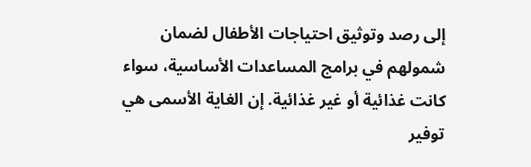إلى رصد وتوثيق احتياجات الأطفال لضمان شمولهم في برامج المساعدات الأساسية، سواء كانت غذائية أو غير غذائية. إن الغاية الأسمى هي توفير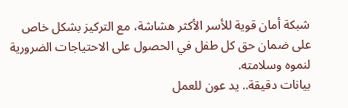شبكة أمان قوية للأسر الأكثر هشاشة، مع التركيز بشكل خاص على ضمان حق كل طفل في الحصول على الاحتياجات الضرورية لنموه وسلامته.
بيانات دقيقة.. يد عون للعمل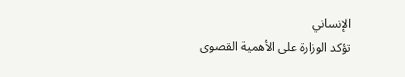الإنساني
تؤكد الوزارة على الأهمية القصوى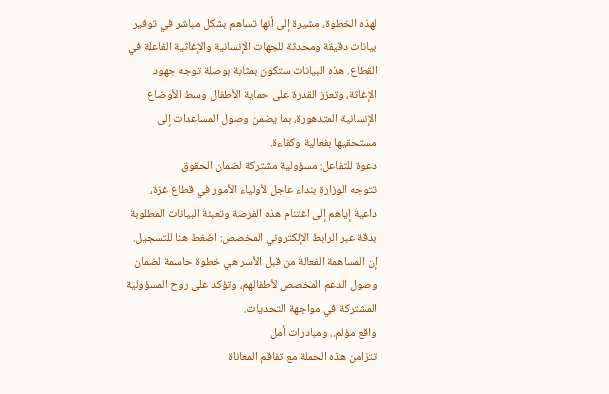لهذه الخطوة، مشيرة إلى أنها تساهم بشكل مباشر في توفير بيانات دقيقة ومحدثة للجهات الإنسانية والإغاثية الفاعلة في القطاع. هذه البيانات ستكون بمثابة بوصلة توجه جهود الإغاثة، وتعزز القدرة على حماية الأطفال وسط الأوضاع الإنسانية المتدهورة، بما يضمن وصول المساعدات إلى مستحقيها بفعالية وكفاءة.
دعوة للتفاعل: مسؤولية مشتركة لضمان الحقوق
تتوجه الوزارة بنداء عاجل لأولياء الأمور في قطاع غزة، داعية إياهم إلى اغتنام هذه الفرصة وتعبئة البيانات المطلوبة بدقة عبر الرابط الإلكتروني المخصص: اضغط هنا للتسجيل. إن المساهمة الفعالة من قبل الأسر هي خطوة حاسمة لضمان وصول الدعم المخصص لأطفالهم، وتؤكد على روح المسؤولية المشتركة في مواجهة التحديات.
واقع مؤلم.. ومبادرات أمل
تتزامن هذه الحملة مع تفاقم المعاناة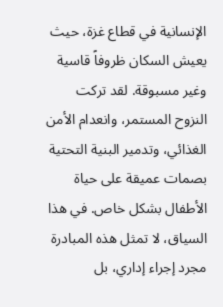الإنسانية في قطاع غزة، حيث يعيش السكان ظروفاً قاسية وغير مسبوقة. لقد تركت النزوح المستمر، وانعدام الأمن الغذائي، وتدمير البنية التحتية بصمات عميقة على حياة الأطفال بشكل خاص. في هذا السياق، لا تمثل هذه المبادرة مجرد إجراء إداري، بل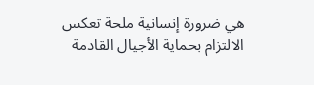هي ضرورة إنسانية ملحة تعكس الالتزام بحماية الأجيال القادمة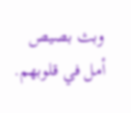وبث بصيص أمل في قلوبهم.